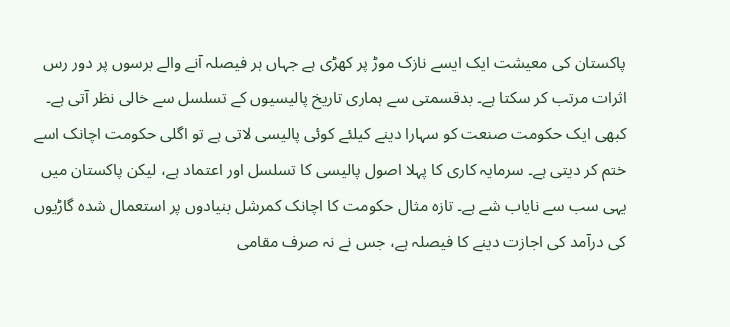پاکستان کی معیشت ایک ایسے نازک موڑ پر کھڑی ہے جہاں ہر فیصلہ آنے والے برسوں پر دور رس اثرات مرتب کر سکتا ہے۔ بدقسمتی سے ہماری تاریخ پالیسیوں کے تسلسل سے خالی نظر آتی ہے۔ کبھی ایک حکومت صنعت کو سہارا دینے کیلئے کوئی پالیسی لاتی ہے تو اگلی حکومت اچانک اسے ختم کر دیتی ہے۔ سرمایہ کاری کا پہلا اصول پالیسی کا تسلسل اور اعتماد ہے، لیکن پاکستان میں یہی سب سے نایاب شے ہے۔ تازہ مثال حکومت کا اچانک کمرشل بنیادوں پر استعمال شدہ گاڑیوں کی درآمد کی اجازت دینے کا فیصلہ ہے، جس نے نہ صرف مقامی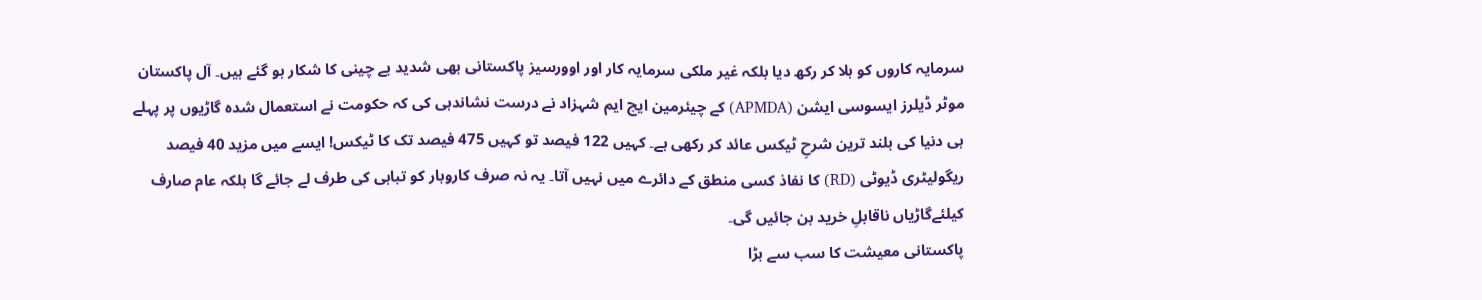سرمایہ کاروں کو ہلا کر رکھ دیا بلکہ غیر ملکی سرمایہ کار اور اوورسیز پاکستانی بھی شدید بے چینی کا شکار ہو گئے ہیں۔ آل پاکستان موٹر ڈیلرز ایسوسی ایشن (APMDA) کے چیئرمین ایچ ایم شہزاد نے درست نشاندہی کی کہ حکومت نے استعمال شدہ گاڑیوں پر پہلے ہی دنیا کی بلند ترین شرحِ ٹیکس عائد کر رکھی ہے۔ کہیں 122 فیصد تو کہیں 475 فیصد تک کا ٹیکس! ایسے میں مزید 40 فیصد ریگولیٹری ڈیوٹی (RD) کا نفاذ کسی منطق کے دائرے میں نہیں آتا۔ یہ نہ صرف کاروبار کو تباہی کی طرف لے جائے گا بلکہ عام صارف کیلئےگاڑیاں ناقابلِ خرید بن جائیں گی۔
پاکستانی معیشت کا سب سے بڑا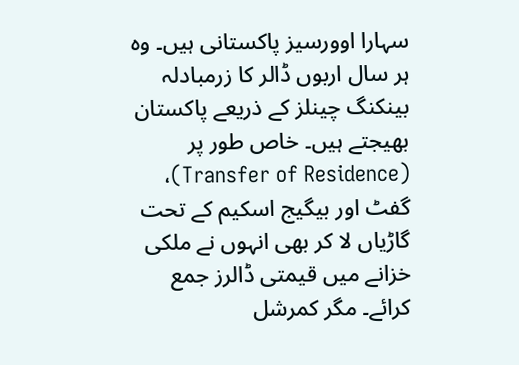سہارا اوورسیز پاکستانی ہیں۔ وہ ہر سال اربوں ڈالر کا زرمبادلہ بینکنگ چینلز کے ذریعے پاکستان بھیجتے ہیں۔ خاص طور پر (Transfer of Residence)، گفٹ اور بیگیج اسکیم کے تحت گاڑیاں لا کر بھی انہوں نے ملکی خزانے میں قیمتی ڈالرز جمع کرائے۔ مگر کمرشل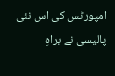امپورٹس کی اس نئی پالیسی نے براہِ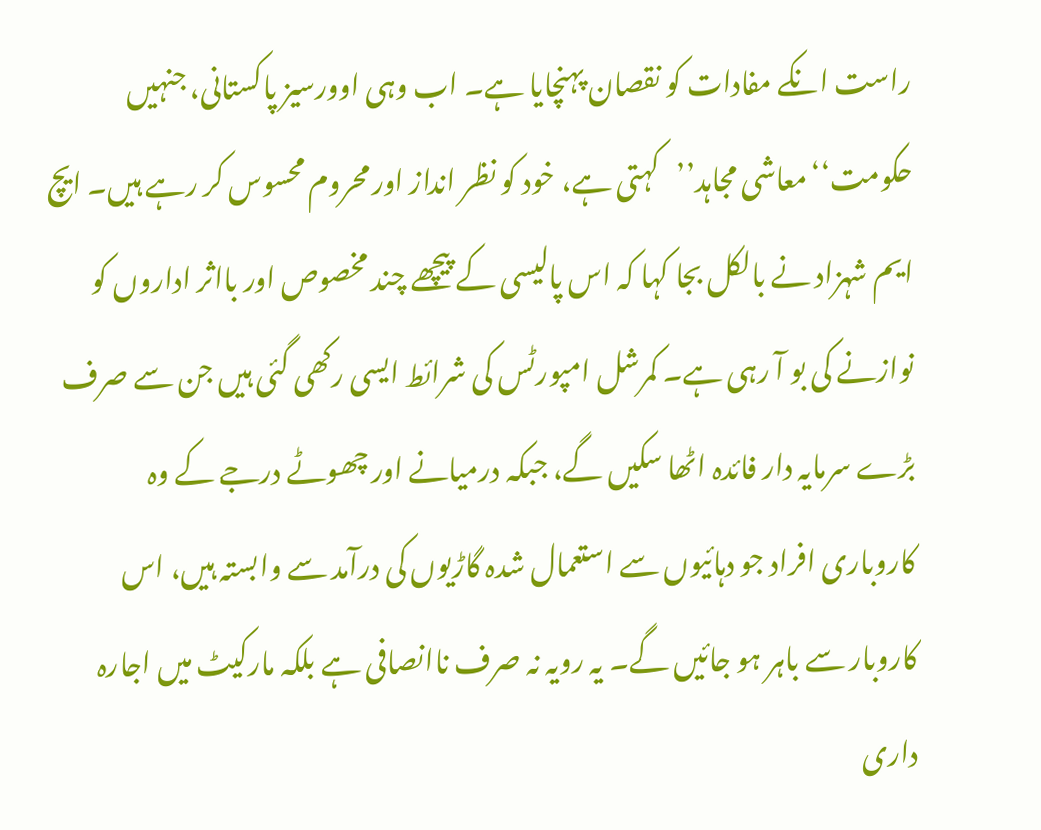راست انکے مفادات کو نقصان پہنچایا ہے۔ اب وہی اوورسیز پاکستانی، جنہیں حکومت‘‘معاشی مجاہد’’کہتی ہے، خود کو نظر انداز اور محروم محسوس کر رہے ہیں۔ ایچ ایم شہزاد نے بالکل بجا کہا کہ اس پالیسی کے پیچھے چند مخصوص اور بااثر اداروں کو نوازنے کی بو آ رہی ہے۔ کمرشل امپورٹس کی شرائط ایسی رکھی گئی ہیں جن سے صرف بڑے سرمایہ دار فائدہ اٹھا سکیں گے، جبکہ درمیانے اور چھوٹے درجے کے وہ کاروباری افراد جو دہائیوں سے استعمال شدہ گاڑیوں کی درآمد سے وابستہ ہیں، اس کاروبار سے باہر ہو جائیں گے۔ یہ رویہ نہ صرف ناانصافی ہے بلکہ مارکیٹ میں اجارہ داری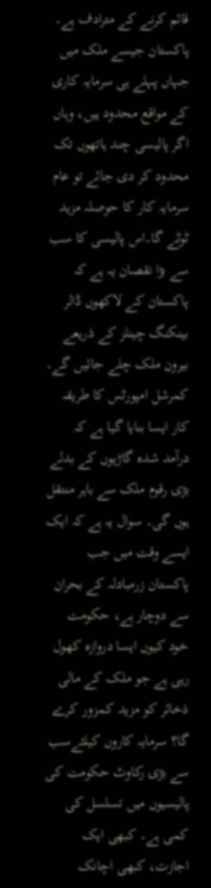قائم کرنے کے مترادف ہے۔ پاکستان جیسے ملک میں جہاں پہلے ہی سرمایہ کاری کے مواقع محدود ہیں، وہاں اگر پالیسی چند ہاتھوں تک محدود کر دی جائے تو عام سرمایہ کار کا حوصلہ مزید ٹوٹے گا۔اس پالیسی کا سب سے بڑا نقصان یہ ہے کہ پاکستان کے لاکھوں ڈالر بینکنگ چینلز کے ذریعے بیرون ملک چلے جائیں گے۔ کمرشل امپورٹس کا طریقہ کار ایسا بنایا گیا ہے کہ درآمد شدہ گاڑیوں کے بدلے بڑی رقوم ملک سے باہر منتقل ہوں گی۔ سوال یہ ہے کہ ایک ایسے وقت میں جب پاکستان زرمبادلہ کے بحران سے دوچار ہے، حکومت خود کیوں ایسا دروازہ کھول رہی ہے جو ملک کے مالی ذخائر کو مزید کمزور کرے گا؟ سرمایہ کاروں کیلئےسب سے بڑی رکاوٹ حکومت کی پالیسیوں میں تسلسل کی کمی ہے۔ کبھی ایک اجازت، کبھی اچانک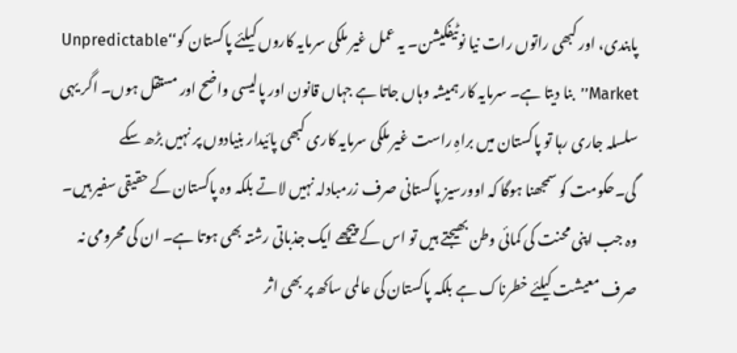پابندی، اور کبھی راتوں رات نیا نوٹیفکیشن۔ یہ عمل غیر ملکی سرمایہ کاروں کیلئے پاکستان کو‘‘Unpredictable Market’’بنا دیتا ہے۔ سرمایہ کار ہمیشہ وہاں جاتا ہے جہاں قانون اور پالیسی واضح اور مستقل ہوں۔ اگر یہی سلسلہ جاری رہا تو پاکستان میں براہِ راست غیر ملکی سرمایہ کاری کبھی پائیدار بنیادوں پر نہیں بڑھ سکے گی۔حکومت کو سمجھنا ہوگا کہ اوورسیز پاکستانی صرف زرمبادلہ نہیں لاتے بلکہ وہ پاکستان کے حقیقی سفیر ہیں۔ وہ جب اپنی محنت کی کمائی وطن بھیجتے ہیں تو اس کے پیچھے ایک جذباتی رشتہ بھی ہوتا ہے۔ ان کی محرومی نہ صرف معیشت کیلئے خطرناک ہے بلکہ پاکستان کی عالمی ساکھ پر بھی اثر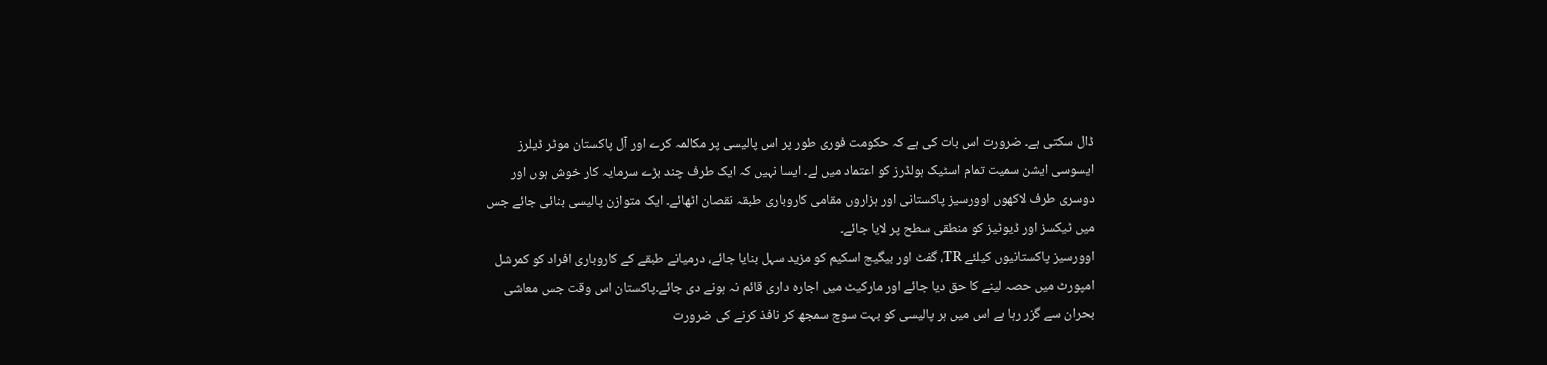ڈال سکتی ہے۔ ضرورت اس بات کی ہے کہ حکومت فوری طور پر اس پالیسی پر مکالمہ کرے اور آل پاکستان موٹر ڈیلرز ایسوسی ایشن سمیت تمام اسٹیک ہولڈرز کو اعتماد میں لے۔ ایسا نہیں کہ ایک طرف چند بڑے سرمایہ کار خوش ہوں اور دوسری طرف لاکھوں اوورسیز پاکستانی اور ہزاروں مقامی کاروباری طبقہ نقصان اٹھائے۔ ایک متوازن پالیسی بنائی جائے جس میں ٹیکسز اور ڈیوٹیز کو منطقی سطح پر لایا جائے۔
اوورسیز پاکستانیوں کیلئے TR، گفٹ اور بیگیج اسکیم کو مزید سہل بنایا جائے، درمیانے طبقے کے کاروباری افراد کو کمرشل امپورٹ میں حصہ لینے کا حق دیا جائے اور مارکیٹ میں اجارہ داری قائم نہ ہونے دی جائے۔پاکستان اس وقت جس معاشی بحران سے گزر رہا ہے اس میں ہر پالیسی کو بہت سوچ سمجھ کر نافذ کرنے کی ضرورت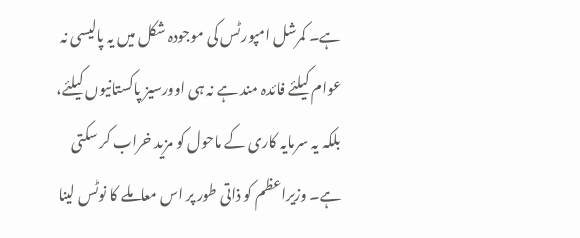ہے۔ کمرشل امپورٹس کی موجودہ شکل میں یہ پالیسی نہ عوام کیلئے فائدہ مند ہے نہ ہی اوورسیز پاکستانیوں کیلئے، بلکہ یہ سرمایہ کاری کے ماحول کو مزید خراب کر سکتی ہے۔ وزیراعظم کو ذاتی طور پر اس معاملے کا نوٹس لینا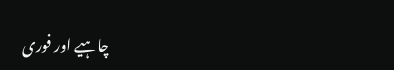چاہیے اور فوری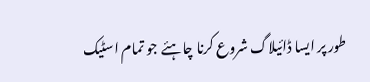طور پر ایسا ڈائیلاگ شروع کرنا چاہئے جو تمام اسٹیک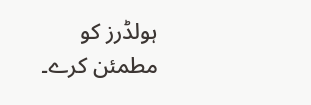ہولڈرز کو مطمئن کرے۔